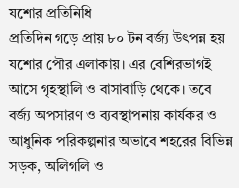যশোর প্রতিনিধি
প্রতিদিন গড়ে প্রায় ৮০ টন বর্জ্য উৎপন্ন হয় যশোর পৌর এলাকায়। এর বেশিরভাগই আসে গৃহস্থালি ও বাসাবাড়ি থেকে। তবে বর্জ্য অপসারণ ও ব্যবস্থাপনায় কার্যকর ও আধুনিক পরিকল্পনার অভাবে শহরের বিভিন্ন সড়ক, অলিগলি ও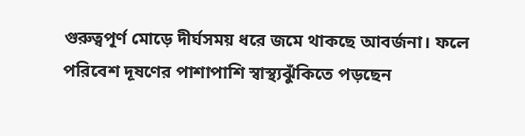গুরুত্বপূর্ণ মোড়ে দীর্ঘসময় ধরে জমে থাকছে আবর্জনা। ফলে পরিবেশ দূষণের পাশাপাশি স্বাস্থ্যঝুঁকিতে পড়ছেন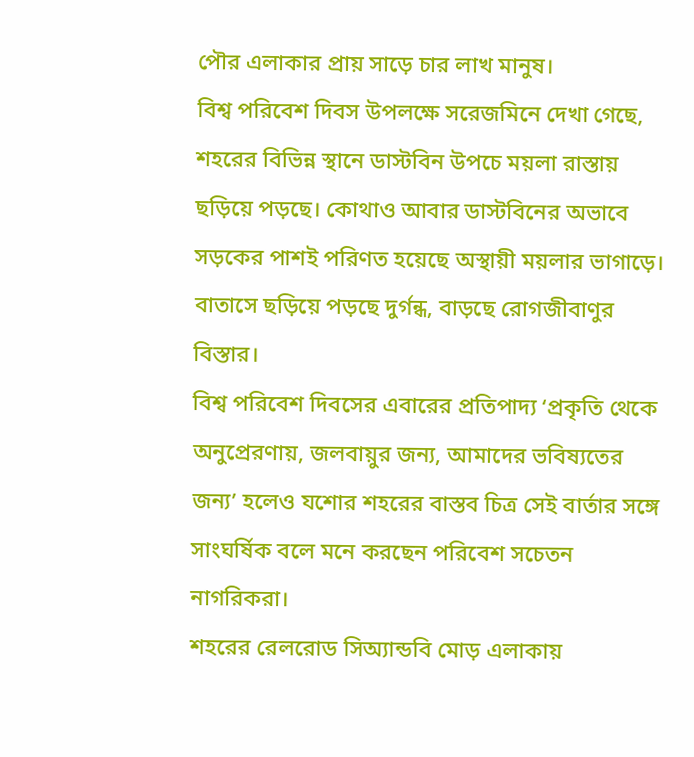পৌর এলাকার প্রায় সাড়ে চার লাখ মানুষ।
বিশ্ব পরিবেশ দিবস উপলক্ষে সরেজমিনে দেখা গেছে, শহরের বিভিন্ন স্থানে ডাস্টবিন উপচে ময়লা রাস্তায় ছড়িয়ে পড়ছে। কোথাও আবার ডাস্টবিনের অভাবে সড়কের পাশই পরিণত হয়েছে অস্থায়ী ময়লার ভাগাড়ে। বাতাসে ছড়িয়ে পড়ছে দুর্গন্ধ, বাড়ছে রোগজীবাণুর বিস্তার।
বিশ্ব পরিবেশ দিবসের এবারের প্রতিপাদ্য ‘প্রকৃতি থেকে অনুপ্রেরণায়, জলবায়ুর জন্য, আমাদের ভবিষ্যতের জন্য’ হলেও যশোর শহরের বাস্তব চিত্র সেই বার্তার সঙ্গে সাংঘর্ষিক বলে মনে করছেন পরিবেশ সচেতন নাগরিকরা।
শহরের রেলরোড সিঅ্যান্ডবি মোড় এলাকায়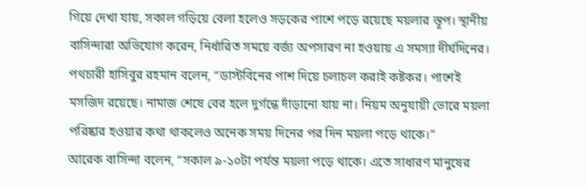গিয়ে দেখা যায়, সকাল গড়িয়ে বেলা হলেও সড়কের পাশে পড়ে রয়েছে ময়লার স্তূপ। স্থানীয় বাসিন্দারা অভিযোগ করেন, নির্ধারিত সময়ে বর্জ্য অপসারণ না হওয়ায় এ সমস্যা দীর্ঘদিনের।
পথচারী হাসিবুর রহমান বলেন, “ডাস্টবিনের পাশ দিয়ে চলাচল করাই কষ্টকর। পাশেই মসজিদ রয়েছে। নামাজ শেষে বের হলে দুর্গন্ধে দাঁড়ানো যায় না। নিয়ম অনুযায়ী ভোরে ময়লা পরিষ্কার হওয়ার কথা থাকলেও অনেক সময় দিনের পর দিন ময়লা পড়ে থাকে।”
আরেক বাসিন্দা বলেন, “সকাল ৯-১০টা পর্যন্ত ময়লা পড়ে থাকে। এতে সাধারণ মানুষের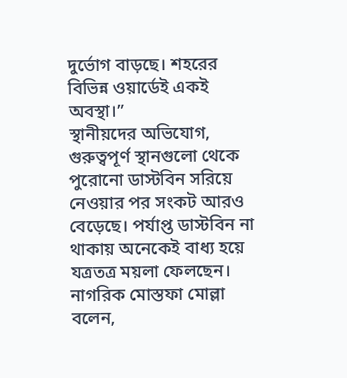দুর্ভোগ বাড়ছে। শহরের বিভিন্ন ওয়ার্ডেই একই অবস্থা।”
স্থানীয়দের অভিযোগ, গুরুত্বপূর্ণ স্থানগুলো থেকে পুরোনো ডাস্টবিন সরিয়ে নেওয়ার পর সংকট আরও বেড়েছে। পর্যাপ্ত ডাস্টবিন না থাকায় অনেকেই বাধ্য হয়ে যত্রতত্র ময়লা ফেলছেন।
নাগরিক মোস্তফা মোল্লা বলেন,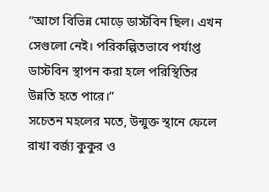“আগে বিভিন্ন মোড়ে ডাস্টবিন ছিল। এখন সেগুলো নেই। পরিকল্পিতভাবে পর্যাপ্ত ডাস্টবিন স্থাপন করা হলে পরিস্থিতির উন্নতি হতে পারে।”
সচেতন মহলের মতে, উন্মুক্ত স্থানে ফেলে রাখা বর্জ্য কুকুর ও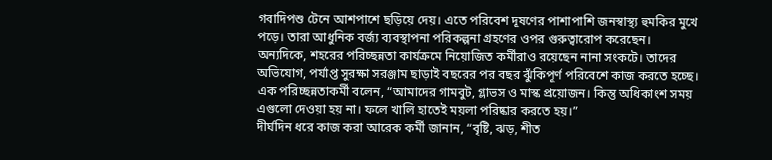গবাদিপশু টেনে আশপাশে ছড়িয়ে দেয়। এতে পরিবেশ দূষণের পাশাপাশি জনস্বাস্থ্য হুমকির মুখে পড়ে। তারা আধুনিক বর্জ্য ব্যবস্থাপনা পরিকল্পনা গ্রহণের ওপর গুরুত্বারোপ করেছেন।
অন্যদিকে, শহরের পরিচ্ছন্নতা কার্যক্রমে নিয়োজিত কর্মীরাও রয়েছেন নানা সংকটে। তাদের অভিযোগ, পর্যাপ্ত সুরক্ষা সরঞ্জাম ছাড়াই বছরের পর বছর ঝুঁকিপূর্ণ পরিবেশে কাজ করতে হচ্ছে।
এক পরিচ্ছন্নতাকর্মী বলেন, “আমাদের গামবুট, গ্লাভস ও মাস্ক প্রয়োজন। কিন্তু অধিকাংশ সময় এগুলো দেওয়া হয় না। ফলে খালি হাতেই ময়লা পরিষ্কার করতে হয়।”
দীর্ঘদিন ধরে কাজ করা আরেক কর্মী জানান, “বৃষ্টি, ঝড়, শীত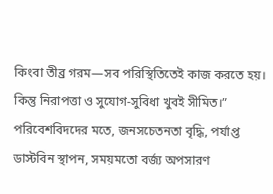কিংবা তীব্র গরম—সব পরিস্থিতিতেই কাজ করতে হয়। কিন্তু নিরাপত্তা ও সুযোগ-সুবিধা খুবই সীমিত।”
পরিবেশবিদদের মতে, জনসচেতনতা বৃদ্ধি, পর্যাপ্ত ডাস্টবিন স্থাপন, সময়মতো বর্জ্য অপসারণ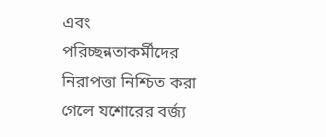এবং পরিচ্ছন্নতাকর্মীদের নিরাপত্তা নিশ্চিত করা গেলে যশোরের বর্জ্য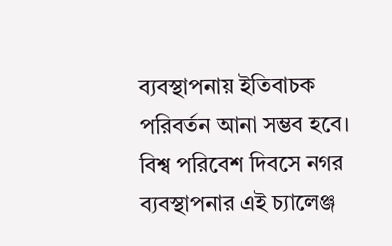ব্যবস্থাপনায় ইতিবাচক পরিবর্তন আনা সম্ভব হবে। বিশ্ব পরিবেশ দিবসে নগর ব্যবস্থাপনার এই চ্যালেঞ্জ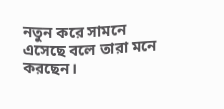নতুন করে সামনে এসেছে বলে তারা মনে করছেন।